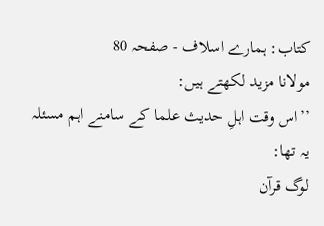کتاب: ہمارے اسلاف - صفحہ 80
مولانا مزید لکھتے ہیں:
’’اس وقت اہلِ حدیث علما کے سامنے اہم مسئلہ یہ تھا:
لوگ قرآن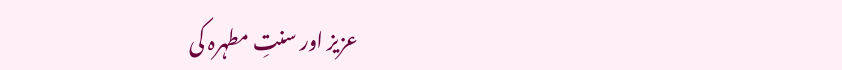عزیز اور سنتِ مطہرہ کی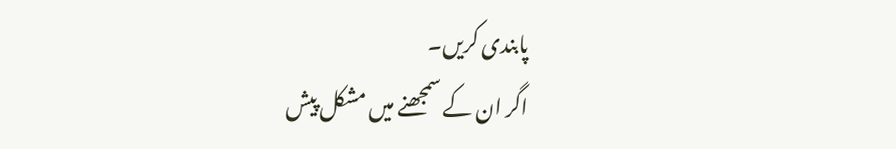پابندی کریں۔
اگر ان کے سمجھنے میں مشکل پیش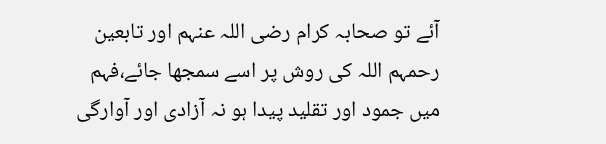آئے تو صحابہ کرام رضی اللہ عنہم اور تابعین رحمہم اللہ کی روش پر اسے سمجھا جائے،فہم میں جمود اور تقلید پیدا ہو نہ آزادی اور آوارگی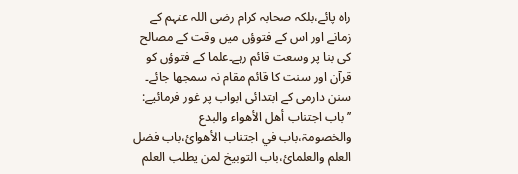راہ پائے،بلکہ صحابہ کرام رضی اللہ عنہم کے زمانے اور اس کے فتوؤں میں وقت کے مصالح کی بنا پر وسعت قائم رہے۔علما کے فتوؤں کو قرآن اور سنت کا قائم مقام نہ سمجھا جائے۔
سنن دارمی کے ابتدائی ابواب پر غور فرمائیے:
’’باب اجتناب أھل الأھواء والبدع والخصومۃ،باب في اجتناب الأھوائ،باب فضل العلم والعلمائ،باب التوبیخ لمن یطلب العلم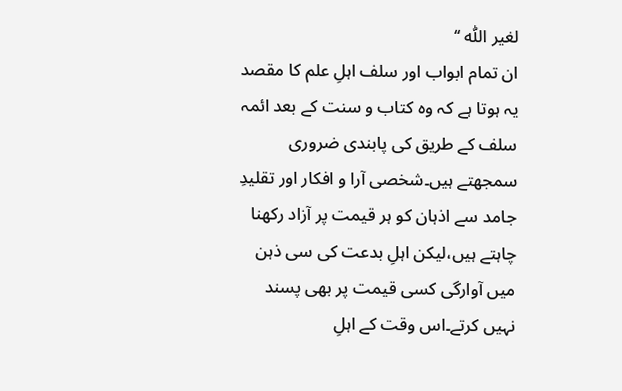لغیر اللّٰہ ‘‘
ان تمام ابواب اور سلف اہلِ علم کا مقصد یہ ہوتا ہے کہ وہ کتاب و سنت کے بعد ائمہ سلف کے طریق کی پابندی ضروری سمجھتے ہیں۔شخصی آرا و افکار اور تقلیدِ جامد سے اذہان کو ہر قیمت پر آزاد رکھنا چاہتے ہیں،لیکن اہلِ بدعت کی سی ذہن میں آوارگی کسی قیمت پر بھی پسند نہیں کرتے۔اس وقت کے اہلِ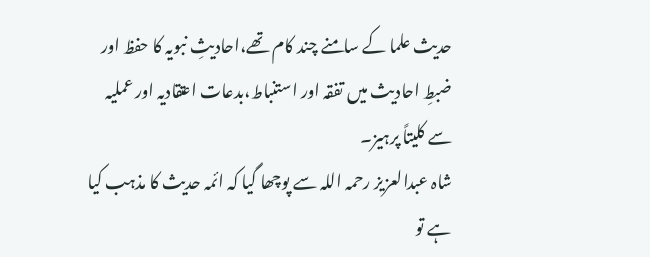حدیث علما کے سامنے چند کام تھے،احادیثِ نبویہ کا حفظ اور ضبطِ احادیث میں تفقہ اور استنباط،بدعات اعتقادیہ اور عملیہ سے کلیتاً پرہیز۔
شاہ عبدالعزیز رحمہ اللہ سے پوچھا گیا کہ ائمہ حدیث کا مذہب کیا ہے تو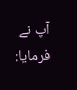آپ نے فرمایا: